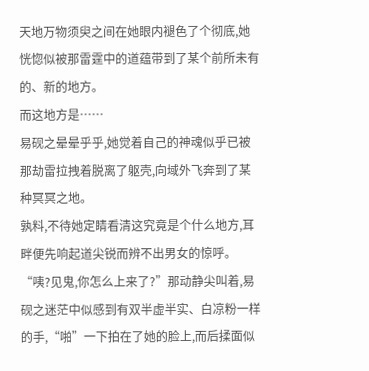天地万物须臾之间在她眼内褪色了个彻底,她恍惚似被那雷霆中的道蕴带到了某个前所未有的、新的地方。
而这地方是……
易砚之晕晕乎乎,她觉着自己的神魂似乎已被那劫雷拉拽着脱离了躯壳,向域外飞奔到了某种冥冥之地。
孰料,不待她定睛看清这究竟是个什么地方,耳畔便先响起道尖锐而辨不出男女的惊呼。
“咦?见鬼,你怎么上来了?”那动静尖叫着,易砚之迷茫中似感到有双半虚半实、白凉粉一样的手,“啪”一下拍在了她的脸上,而后揉面似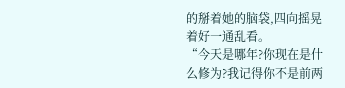的掰着她的脑袋,四向摇晃着好一通乱看。
“今天是哪年?你现在是什么修为?我记得你不是前两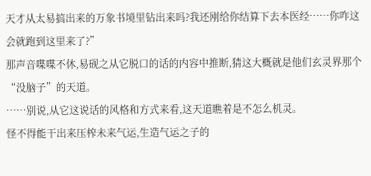天才从太易搞出来的万象书境里钻出来吗?我还刚给你结算下去本医经……你咋这会就跑到这里来了?”
那声音喋喋不休,易砚之从它脱口的话的内容中推断,猜这大概就是他们玄灵界那个“没脑子”的天道。
……别说,从它这说话的风格和方式来看,这天道瞧着是不怎么机灵。
怪不得能干出来压榨未来气运,生造气运之子的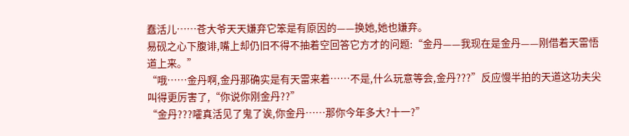蠢活儿……苍大爷天天嫌弃它笨是有原因的——换她,她也嫌弃。
易砚之心下腹诽,嘴上却仍旧不得不抽着空回答它方才的问题:“金丹——我现在是金丹——刚借着天雷悟道上来。”
“哦……金丹啊,金丹那确实是有天雷来着……不是,什么玩意等会,金丹???”反应慢半拍的天道这功夫尖叫得更厉害了,“你说你刚金丹??”
“金丹???嚯真活见了鬼了诶,你金丹……那你今年多大?十一?”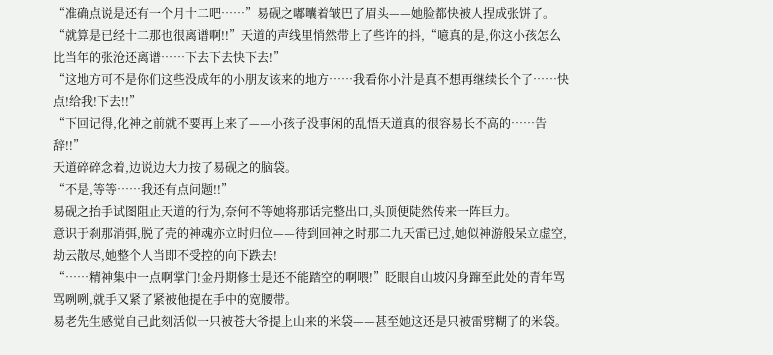“准确点说是还有一个月十二吧……”易砚之嘟囔着皱巴了眉头——她脸都快被人捏成张饼了。
“就算是已经十二那也很离谱啊!!”天道的声线里悄然带上了些许的抖,“噫真的是,你这小孩怎么比当年的张沧还离谱……下去下去快下去!”
“这地方可不是你们这些没成年的小朋友该来的地方……我看你小汁是真不想再继续长个了……快点!给我!下去!!”
“下回记得,化神之前就不要再上来了——小孩子没事闲的乱悟天道真的很容易长不高的……告辞!!”
天道碎碎念着,边说边大力按了易砚之的脑袋。
“不是,等等……我还有点问题!!”
易砚之抬手试图阻止天道的行为,奈何不等她将那话完整出口,头顶便陡然传来一阵巨力。
意识于刹那消弭,脱了壳的神魂亦立时归位——待到回神之时那二九天雷已过,她似神游般呆立虚空,劫云散尽,她整个人当即不受控的向下跌去!
“……精神集中一点啊掌门!金丹期修士是还不能踏空的啊喂!”眨眼自山坡闪身蹿至此处的青年骂骂咧咧,就手又紧了紧被他提在手中的宽腰带。
易老先生感觉自己此刻活似一只被苍大爷提上山来的米袋——甚至她这还是只被雷劈糊了的米袋。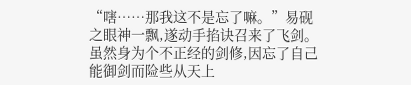“嗐……那我这不是忘了嘛。”易砚之眼神一飘,遂动手掐诀召来了飞剑。
虽然身为个不正经的剑修,因忘了自己能御剑而险些从天上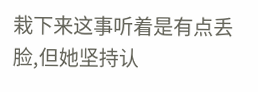栽下来这事听着是有点丢脸,但她坚持认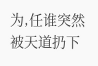为,任谁突然被天道扔下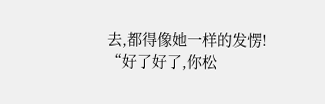去,都得像她一样的发愣!
“好了好了,你松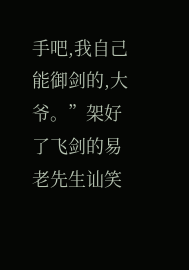手吧,我自己能御剑的,大爷。”架好了飞剑的易老先生讪笑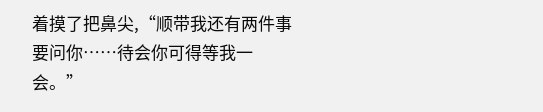着摸了把鼻尖,“顺带我还有两件事要问你……待会你可得等我一会。”